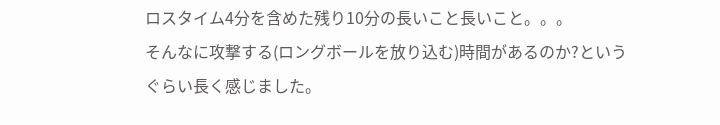ロスタイム4分を含めた残り10分の長いこと長いこと。。。
そんなに攻撃する(ロングボールを放り込む)時間があるのか?というぐらい長く感じました。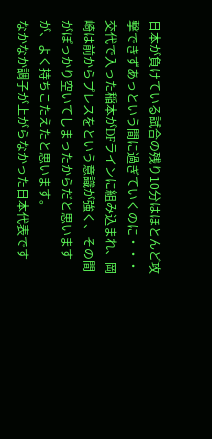日本が負けている試合の残り10分はほとんど攻撃できずあっという間に過ぎていくのに・・・
交代で入った稲本がDFラインに組み込まれ、岡崎は前からプレスをという意識が強く、その間がぽっかり空いてしまったからだと思いますが、よく持ちこたえたと思います。
なかなか調子が上がらなかった日本代表です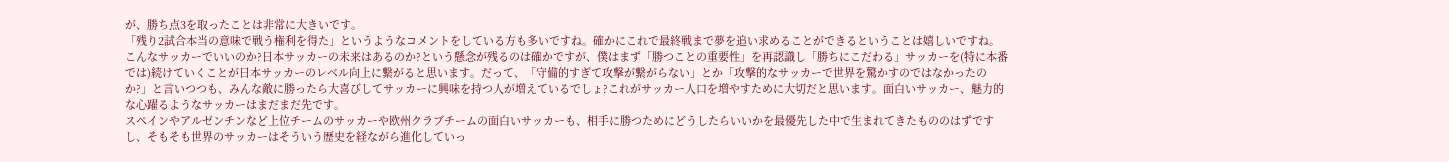が、勝ち点3を取ったことは非常に大きいです。
「残り2試合本当の意味で戦う権利を得た」というようなコメントをしている方も多いですね。確かにこれで最終戦まで夢を追い求めることができるということは嬉しいですね。
こんなサッカーでいいのか?日本サッカーの未来はあるのか?という懸念が残るのは確かですが、僕はまず「勝つことの重要性」を再認識し「勝ちにこだわる」サッカーを(特に本番では)続けていくことが日本サッカーのレベル向上に繋がると思います。だって、「守備的すぎて攻撃が繋がらない」とか「攻撃的なサッカーで世界を驚かすのではなかったのか?」と言いつつも、みんな敵に勝ったら大喜びしてサッカーに興味を持つ人が増えているでしょ?これがサッカー人口を増やすために大切だと思います。面白いサッカー、魅力的な心躍るようなサッカーはまだまだ先です。
スペインやアルゼンチンなど上位チームのサッカーや欧州クラブチームの面白いサッカーも、相手に勝つためにどうしたらいいかを最優先した中で生まれてきたもののはずですし、そもそも世界のサッカーはそういう歴史を経ながら進化していっ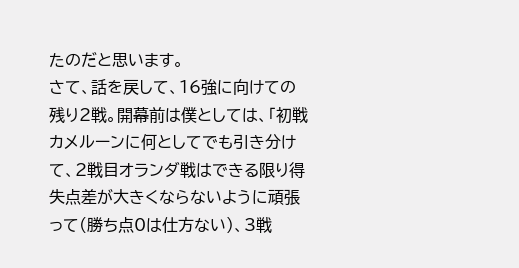たのだと思います。
さて、話を戻して、16強に向けての残り2戦。開幕前は僕としては、「初戦カメルーンに何としてでも引き分けて、2戦目オランダ戦はできる限り得失点差が大きくならないように頑張って(勝ち点0は仕方ない)、3戦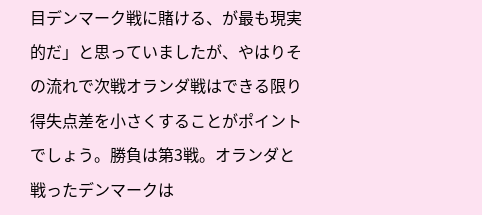目デンマーク戦に賭ける、が最も現実的だ」と思っていましたが、やはりその流れで次戦オランダ戦はできる限り得失点差を小さくすることがポイントでしょう。勝負は第3戦。オランダと戦ったデンマークは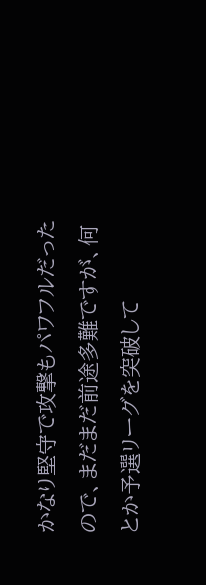かなり堅守で攻撃もパワフルだったので、まだまだ前途多難ですが、何とか予選リーグを突破して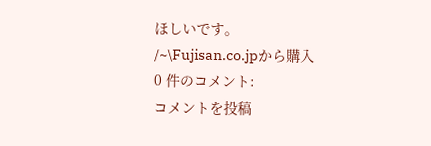ほしいです。
/~\Fujisan.co.jpから購入
0 件のコメント:
コメントを投稿